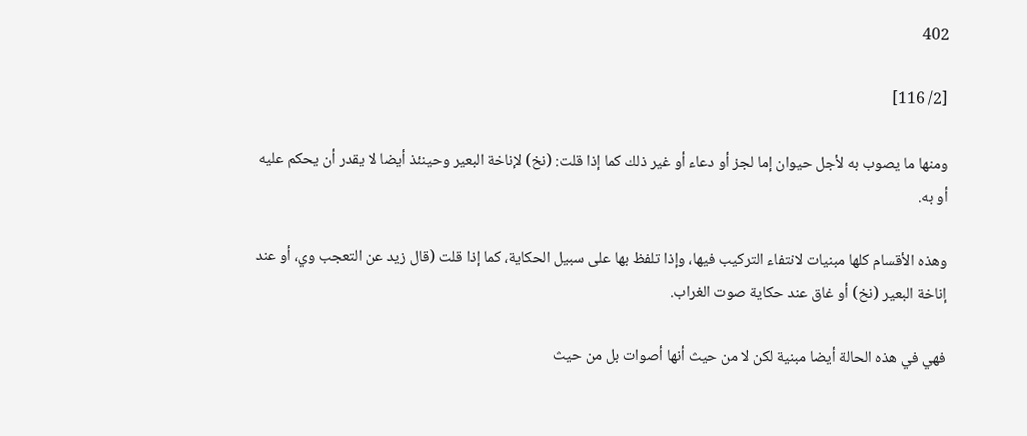402

[2/ 116]

ومنها ما يصوب به لأجل حيوان إما لجز أو دعاء أو غير ذلك كما إذا قلت: (نخ) لإناخة البعير وحينئذ أيضا لا يقدر أن يحكم عليه أو به.

وهذه الأقسام كلها مبنيات لانتفاء التركيب فيها، وإذا تلفظ بها على سبيل الحكاية، كما إذا قلت (قال زيد عن التعجب وي، أو عند إناخة البعير (نخ) أو غاق عند حكاية صوت الغراب.

فهي في هذه الحالة أيضا مبنية لكن لا من حيث أنها أصوات بل من حيث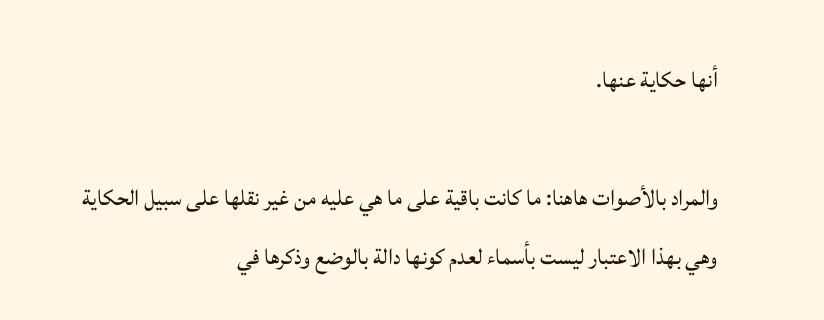أنها حكاية عنها.

والمراد بالأصوات هاهنا: ما كانت باقية على ما هي عليه من غير نقلها على سبيل الحكاية وهي بهذا الاعتبار ليست بأسماء لعدم كونها دالة بالوضع وذكرها في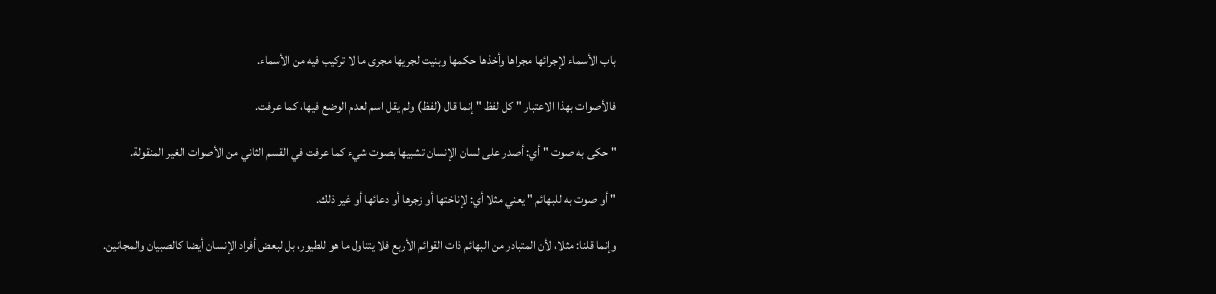باب الأسماء لإجرائها مجراها وأخذها حكمها وبنيت لجريها مجرى ما لا تركيب فيه من الأسماء.

فالأصوات بهذا الاعتبار " كل لفظ " إنما قال (لفظ) ولم يقل اسم لعدم الوضع فيها، كما عرفت.

" حكى به صوت " أي: أصدر على لسان الإنسان تشبيها بصوت شيء كما عرفت في القسم الثاني من الأصوات الغير المنقولة.

" أو صوت به للبهائم " يعني مثلا أي: لإناختها أو زجرها أو دعائها أو غير ذلك.

وإنما قلنا: مثلا، لأن المتبادر من البهائم ذات القوائم الأربع فلا يتناول ما هو للطيور، بل لبعض أفراد الإنسان أيضا كالصبيان والمجانين.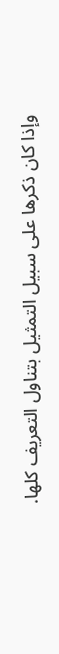وإذا كان ذكرها على سبيل التمثيل بتناول التعريف كلها.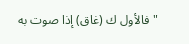" فالأول ك (غاق) إذا صوت به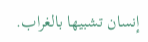إنسان تشبيها بالغراب.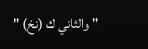" والثاني ك (نخ) "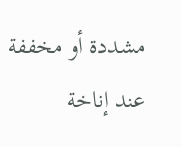مشددة أو مخففة عند إناخة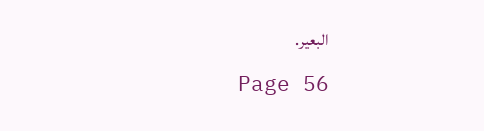البعير.

Page 56